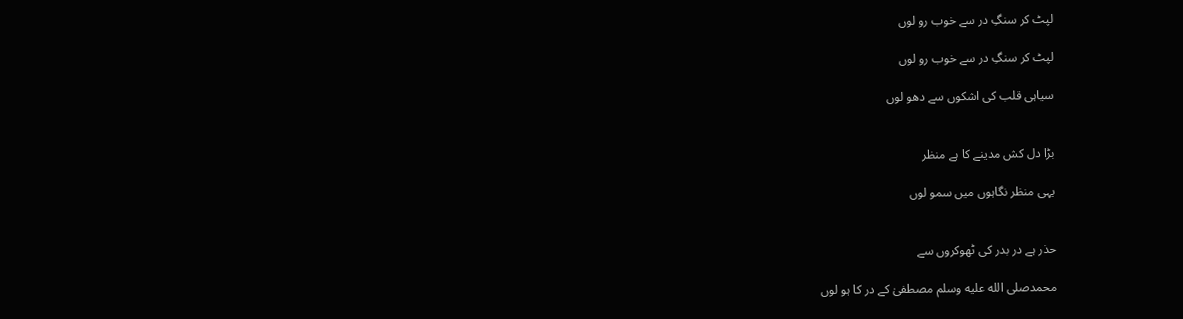لپٹ کر سنگِ در سے خوب رو لوں

لپٹ کر سنگِ در سے خوب رو لوں

سیاہی قلب کی اشکوں سے دھو لوں


بڑا دل کش مدینے کا ہے منظر

یہی منظر نگاہوں میں سمو لوں


حذر ہے در بدر کی ٹھوکروں سے

محمدصلى الله عليه وسلم مصطفیٰ کے در کا ہو لوں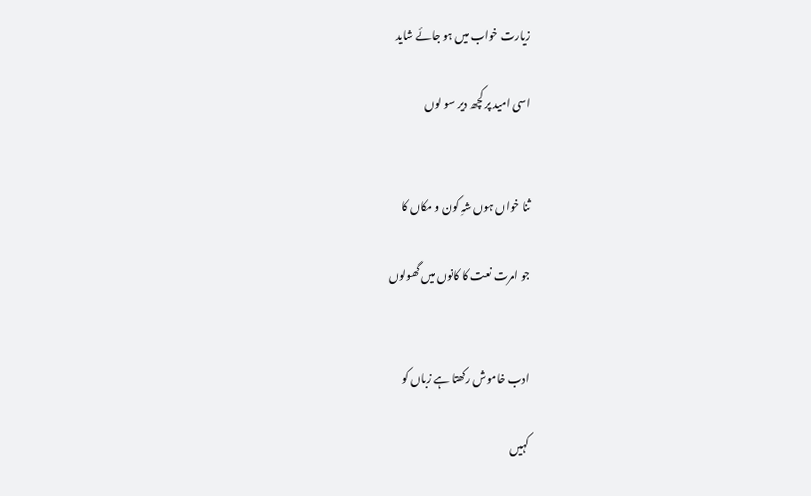زیارت خواب میں ہو جائے شاید

اسی امید پر کچھ دیر سو لوں


ثنا خواں ہوں شہِ کون و مکاں کا

جو امرت نعت کا کانوں میں گھولوں


ادب خاموش رکھتا ہے زباں کو

کہیں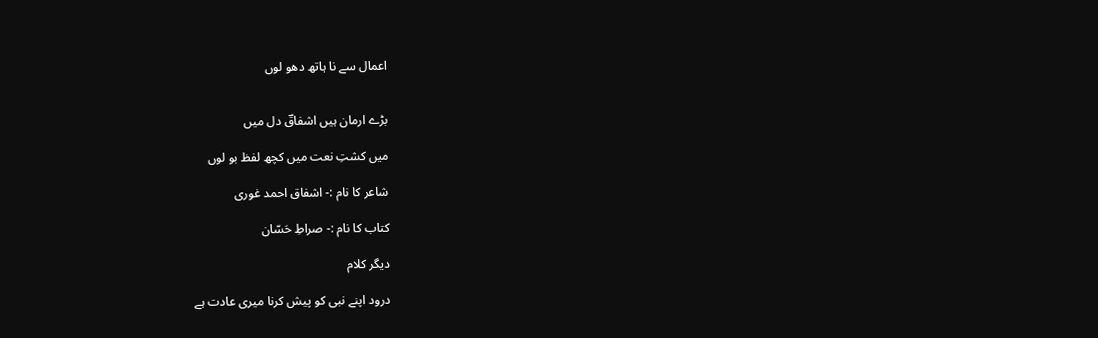اعمال سے نا ہاتھ دھو لوں


بڑے ارمان ہیں اشفاقؔ دل میں

میں کشتِ نعت میں کچھ لفظ بو لوں

شاعر کا نام :- اشفاق احمد غوری

کتاب کا نام :- صراطِ حَسّان

دیگر کلام

درود اپنے نبی کو پیش کرنا میری عادت ہے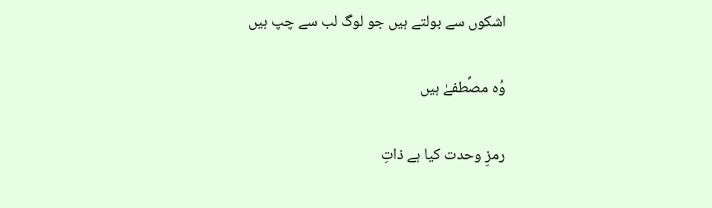اشکوں سے بولتے ہیں جو لوگ لب سے چپ ہیں

وُہ مصؐطفےٰ ہیں

رمزِ وحدت کیا ہے ذاتِ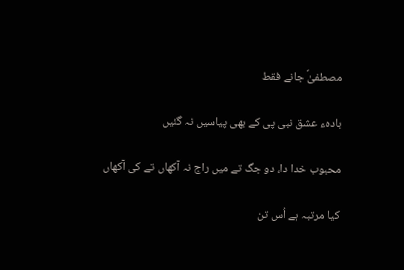مصطفیٰؐ جانے فقط

بادہء عشق نبی پی کے بھی پیاسیں نہ گئیں

محبوب خدا دا، دو جگ تے میں راج نہ آکھاں تے کی آکھاں

کیا مرتبہ ہے اُس تن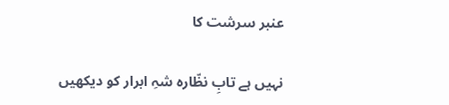عنبر سرشت کا

نہیں ہے تابِ نظّارہ شہِ ابرار کو دیکھیں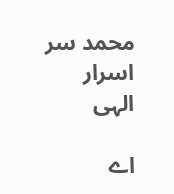محمد سر اسرار الہی

اے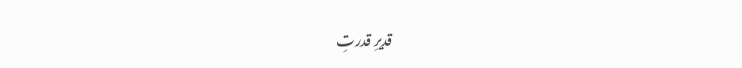قدیرِ قدرتِ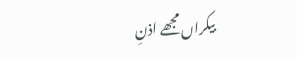بیکراں مجھے اذنِ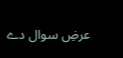عرضِ سوال دے